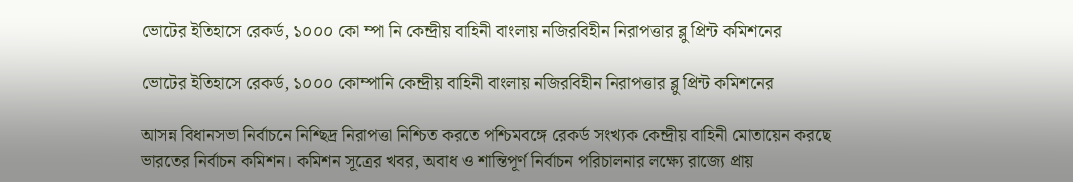ভোটের ইতিহাসে রেকর্ড, ১০০০ কো ম্পা নি কেন্দ্রীয় বাহিনী বাংলায় নজিরবিহীন নিরাপত্তার ব্লু প্রিন্ট কমিশনের

ভোটের ইতিহাসে রেকর্ড, ১০০০ কোম্পানি কেন্দ্রীয় বাহিনী বাংলায় নজিরবিহীন নিরাপত্তার ব্লু প্রিন্ট কমিশনের

আসন্ন বিধানসভা নির্বাচনে নিশ্ছিদ্র নিরাপত্তা নিশ্চিত করতে পশ্চিমবঙ্গে রেকর্ড সংখ্যক কেন্দ্রীয় বাহিনী মোতায়েন করছে ভারতের নির্বাচন কমিশন। কমিশন সূত্রের খবর, অবাধ ও শান্তিপূর্ণ নির্বাচন পরিচালনার লক্ষ্যে রাজ্যে প্রায়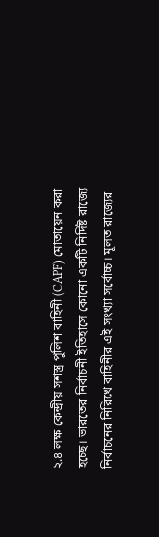২.৪ লক্ষ কেন্দ্রীয় সশস্ত্র পুলিশ বাহিনী (CAPF) মোতায়েন করা হচ্ছে। ভারতের নির্বাচনী ইতিহাসে কোনো একটি নির্দিষ্ট রাজ্যে নির্বাচনের নিরিখে বাহিনীর এই সংখ্যা সর্বোচ্চ। মূলত রাজ্যের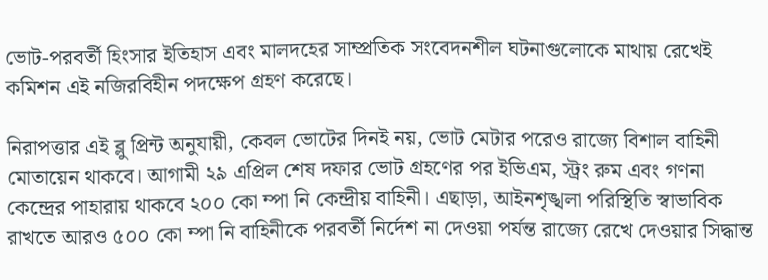ভোট-পরবর্তী হিংসার ইতিহাস এবং মালদহের সাম্প্রতিক সংবেদনশীল ঘটনাগুলোকে মাথায় রেখেই কমিশন এই নজিরবিহীন পদক্ষেপ গ্রহণ করেছে।

নিরাপত্তার এই ব্লু প্রিন্ট অনুযায়ী, কেবল ভোটের দিনই নয়, ভোট মেটার পরেও রাজ্যে বিশাল বাহিনী মোতায়েন থাকবে। আগামী ২৯ এপ্রিল শেষ দফার ভোট গ্রহণের পর ইভিএম, স্ট্রং রুম এবং গণনা কেন্দ্রের পাহারায় থাকবে ২০০ কো ম্পা নি কেন্দ্রীয় বাহিনী। এছাড়া, আইনশৃঙ্খলা পরিস্থিতি স্বাভাবিক রাখতে আরও ৫০০ কো ম্পা নি বাহিনীকে পরবর্তী নির্দেশ না দেওয়া পর্যন্ত রাজ্যে রেখে দেওয়ার সিদ্ধান্ত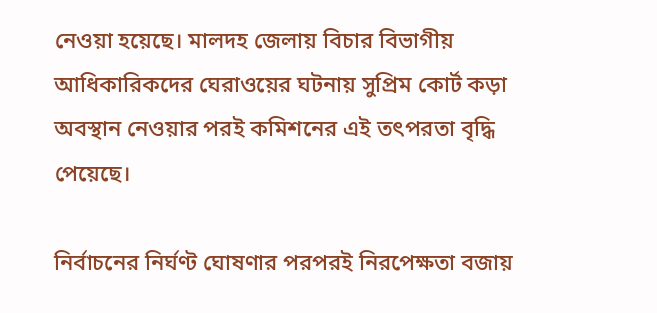নেওয়া হয়েছে। মালদহ জেলায় বিচার বিভাগীয় আধিকারিকদের ঘেরাওয়ের ঘটনায় সুপ্রিম কোর্ট কড়া অবস্থান নেওয়ার পরই কমিশনের এই তৎপরতা বৃদ্ধি পেয়েছে।

নির্বাচনের নির্ঘণ্ট ঘোষণার পরপরই নিরপেক্ষতা বজায়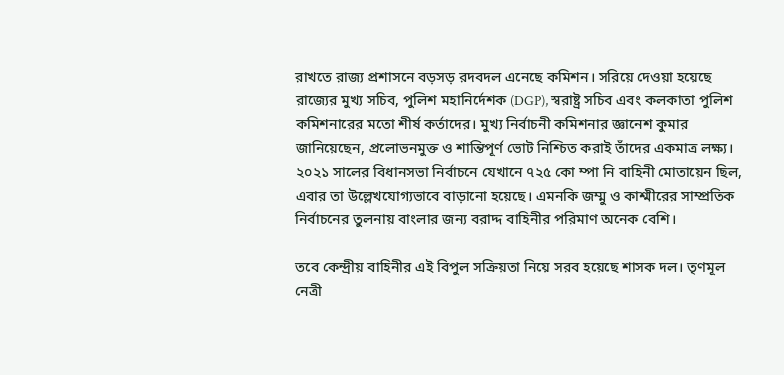রাখতে রাজ্য প্রশাসনে বড়সড় রদবদল এনেছে কমিশন। সরিয়ে দেওয়া হয়েছে রাজ্যের মুখ্য সচিব, পুলিশ মহানির্দেশক (DGP), স্বরাষ্ট্র সচিব এবং কলকাতা পুলিশ কমিশনারের মতো শীর্ষ কর্তাদের। মুখ্য নির্বাচনী কমিশনার জ্ঞানেশ কুমার জানিয়েছেন, প্রলোভনমুক্ত ও শান্তিপূর্ণ ভোট নিশ্চিত করাই তাঁদের একমাত্র লক্ষ্য। ২০২১ সালের বিধানসভা নির্বাচনে যেখানে ৭২৫ কো ম্পা নি বাহিনী মোতায়েন ছিল, এবার তা উল্লেখযোগ্যভাবে বাড়ানো হয়েছে। এমনকি জম্মু ও কাশ্মীরের সাম্প্রতিক নির্বাচনের তুলনায় বাংলার জন্য বরাদ্দ বাহিনীর পরিমাণ অনেক বেশি।

তবে কেন্দ্রীয় বাহিনীর এই বিপুল সক্রিয়তা নিয়ে সরব হয়েছে শাসক দল। তৃণমূল নেত্রী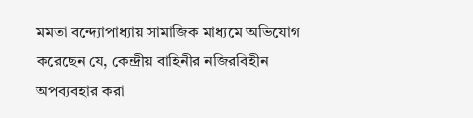মমতা বন্দ্যোপাধ্যায় সামাজিক মাধ্যমে অভিযোগ করেছেন যে, কেন্দ্রীয় বাহিনীর নজিরবিহীন অপব্যবহার করা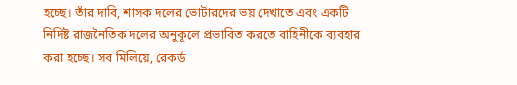হচ্ছে। তাঁর দাবি, শাসক দলের ভোটারদের ভয় দেখাতে এবং একটি নির্দিষ্ট রাজনৈতিক দলের অনুকূলে প্রভাবিত করতে বাহিনীকে ব্যবহার করা হচ্ছে। সব মিলিয়ে, রেকর্ড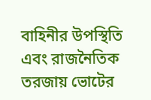বাহিনীর উপস্থিতি এবং রাজনৈতিক তরজায় ভোটের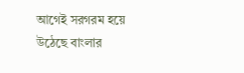আগেই সরগরম হয়ে উঠেছে বাংলার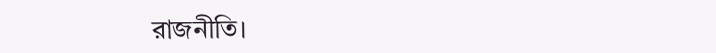রাজনীতি।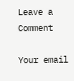Leave a Comment

Your email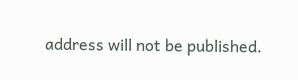address will not be published.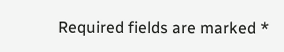Required fields are marked *